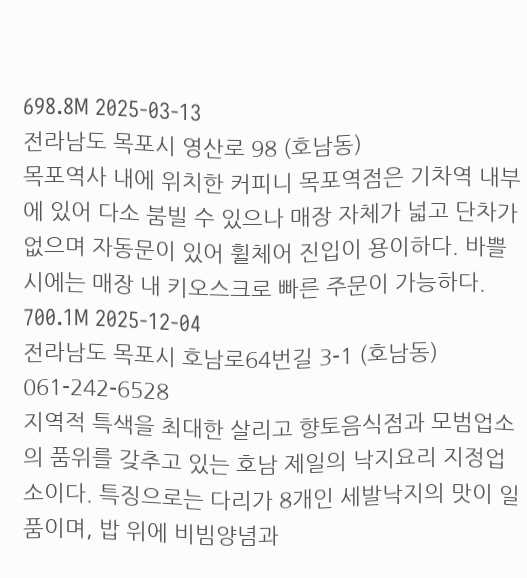698.8M 2025-03-13
전라남도 목포시 영산로 98 (호남동)
목포역사 내에 위치한 커피니 목포역점은 기차역 내부에 있어 다소 붐빌 수 있으나 매장 자체가 넓고 단차가 없으며 자동문이 있어 휠체어 진입이 용이하다. 바쁠 시에는 매장 내 키오스크로 빠른 주문이 가능하다.
700.1M 2025-12-04
전라남도 목포시 호남로64번길 3-1 (호남동)
061-242-6528
지역적 특색을 최대한 살리고 향토음식점과 모범업소의 품위를 갖추고 있는 호남 제일의 낙지요리 지정업소이다. 특징으로는 다리가 8개인 세발낙지의 맛이 일품이며, 밥 위에 비빔양념과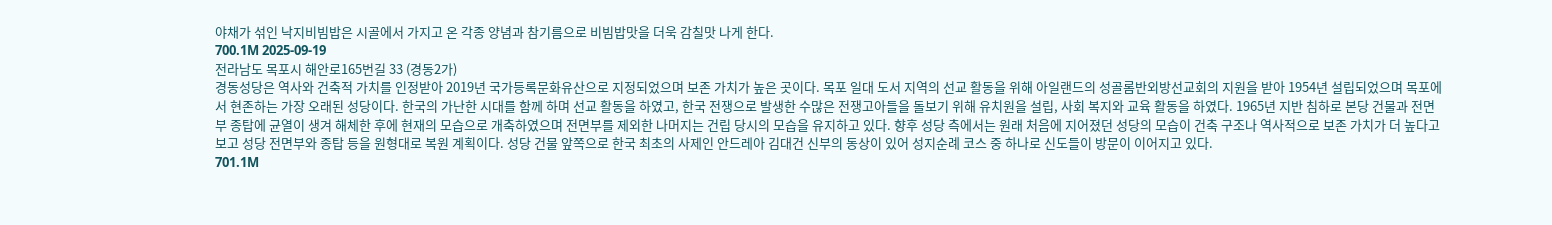야채가 섞인 낙지비빔밥은 시골에서 가지고 온 각종 양념과 참기름으로 비빔밥맛을 더욱 감칠맛 나게 한다.
700.1M 2025-09-19
전라남도 목포시 해안로165번길 33 (경동2가)
경동성당은 역사와 건축적 가치를 인정받아 2019년 국가등록문화유산으로 지정되었으며 보존 가치가 높은 곳이다. 목포 일대 도서 지역의 선교 활동을 위해 아일랜드의 성골롬반외방선교회의 지원을 받아 1954년 설립되었으며 목포에서 현존하는 가장 오래된 성당이다. 한국의 가난한 시대를 함께 하며 선교 활동을 하였고, 한국 전쟁으로 발생한 수많은 전쟁고아들을 돌보기 위해 유치원을 설립, 사회 복지와 교육 활동을 하였다. 1965년 지반 침하로 본당 건물과 전면부 종탑에 균열이 생겨 해체한 후에 현재의 모습으로 개축하였으며 전면부를 제외한 나머지는 건립 당시의 모습을 유지하고 있다. 향후 성당 측에서는 원래 처음에 지어졌던 성당의 모습이 건축 구조나 역사적으로 보존 가치가 더 높다고 보고 성당 전면부와 종탑 등을 원형대로 복원 계획이다. 성당 건물 앞쪽으로 한국 최초의 사제인 안드레아 김대건 신부의 동상이 있어 성지순례 코스 중 하나로 신도들이 방문이 이어지고 있다.
701.1M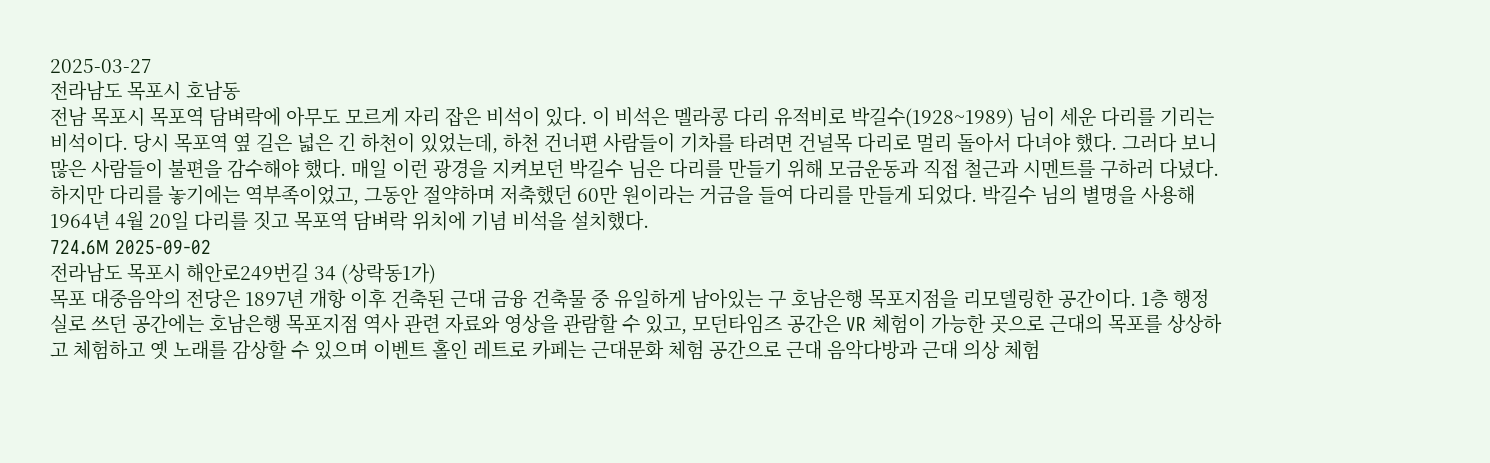2025-03-27
전라남도 목포시 호남동
전남 목포시 목포역 담벼락에 아무도 모르게 자리 잡은 비석이 있다. 이 비석은 멜라콩 다리 유적비로 박길수(1928~1989) 님이 세운 다리를 기리는 비석이다. 당시 목포역 옆 길은 넓은 긴 하천이 있었는데, 하천 건너편 사람들이 기차를 타려면 건널목 다리로 멀리 돌아서 다녀야 했다. 그러다 보니 많은 사람들이 불편을 감수해야 했다. 매일 이런 광경을 지켜보던 박길수 님은 다리를 만들기 위해 모금운동과 직접 철근과 시멘트를 구하러 다녔다. 하지만 다리를 놓기에는 역부족이었고, 그동안 절약하며 저축했던 60만 원이라는 거금을 들여 다리를 만들게 되었다. 박길수 님의 별명을 사용해 1964년 4월 20일 다리를 짓고 목포역 담벼락 위치에 기념 비석을 설치했다.
724.6M 2025-09-02
전라남도 목포시 해안로249번길 34 (상락동1가)
목포 대중음악의 전당은 1897년 개항 이후 건축된 근대 금융 건축물 중 유일하게 남아있는 구 호남은행 목포지점을 리모델링한 공간이다. 1층 행정실로 쓰던 공간에는 호남은행 목포지점 역사 관련 자료와 영상을 관람할 수 있고, 모던타임즈 공간은 VR 체험이 가능한 곳으로 근대의 목포를 상상하고 체험하고 옛 노래를 감상할 수 있으며 이벤트 홀인 레트로 카페는 근대문화 체험 공간으로 근대 음악다방과 근대 의상 체험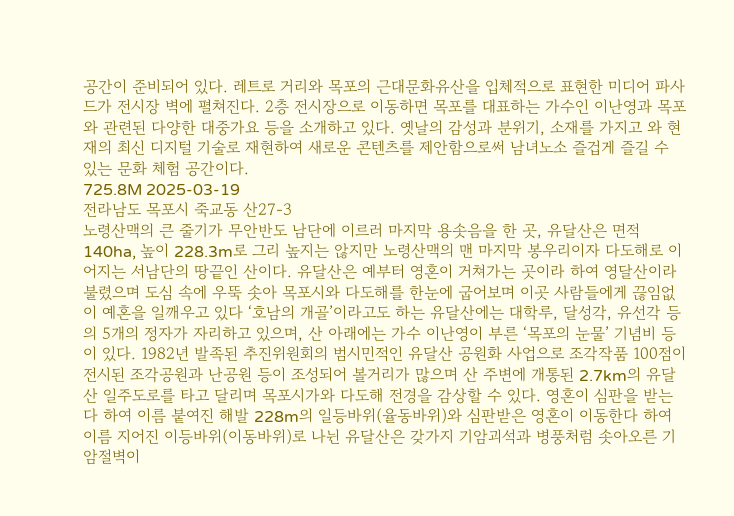공간이 준비되어 있다. 레트로 거리와 목포의 근대문화유산을 입체적으로 표현한 미디어 파사드가 전시장 벽에 펼쳐진다. 2층 전시장으로 이동하면 목포를 대표하는 가수인 이난영과 목포와 관련된 다양한 대중가요 등을 소개하고 있다. 옛날의 감성과 분위기, 소재를 가지고 와 현재의 최신 디지털 기술로 재현하여 새로운 콘텐츠를 제안함으로써 남녀노소 즐겁게 즐길 수 있는 문화 체험 공간이다.
725.8M 2025-03-19
전라남도 목포시 죽교동 산27-3
노령산맥의 큰 줄기가 무안반도 남단에 이르러 마지막 용솟음을 한 곳, 유달산은 면적 140ha, 높이 228.3m로 그리 높지는 않지만 노령산맥의 맨 마지막 봉우리이자 다도해로 이어지는 서남단의 땅끝인 산이다. 유달산은 예부터 영혼이 거쳐가는 곳이라 하여 영달산이라 불렸으며 도심 속에 우뚝 솟아 목포시와 다도해를 한눈에 굽어보며 이곳 사람들에게 끊임없이 예혼을 일깨우고 있다 ‘호남의 개골’이라고도 하는 유달산에는 대학루, 달성각, 유선각 등의 5개의 정자가 자리하고 있으며, 산 아래에는 가수 이난영이 부른 ‘목포의 눈물’ 기념비 등이 있다. 1982년 발족된 추진위원회의 범시민적인 유달산 공원화 사업으로 조각작품 100점이 전시된 조각공원과 난공원 등이 조성되어 볼거리가 많으며 산 주변에 개통된 2.7km의 유달산 일주도로를 타고 달리며 목포시가와 다도해 전경을 감상할 수 있다. 영혼이 심판을 받는다 하여 이름 붙여진 해발 228m의 일등바위(율동바위)와 심판받은 영혼이 이동한다 하여 이름 지어진 이등바위(이동바위)로 나뉜 유달산은 갖가지 기암괴석과 병풍처럼 솟아오른 기암절벽이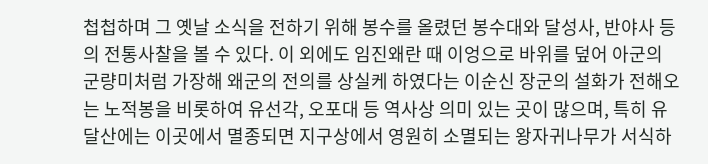첩첩하며 그 옛날 소식을 전하기 위해 봉수를 올렸던 봉수대와 달성사, 반야사 등의 전통사찰을 볼 수 있다. 이 외에도 임진왜란 때 이엉으로 바위를 덮어 아군의 군량미처럼 가장해 왜군의 전의를 상실케 하였다는 이순신 장군의 설화가 전해오는 노적봉을 비롯하여 유선각, 오포대 등 역사상 의미 있는 곳이 많으며, 특히 유달산에는 이곳에서 멸종되면 지구상에서 영원히 소멸되는 왕자귀나무가 서식하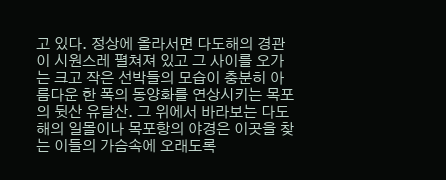고 있다. 정상에 올라서면 다도해의 경관이 시원스레 펼쳐져 있고 그 사이를 오가는 크고 작은 선박들의 모습이 충분히 아름다운 한 폭의 동양화를 연상시키는 목포의 뒷산 유달산. 그 위에서 바라보는 다도해의 일몰이나 목포항의 야경은 이곳을 찾는 이들의 가슴속에 오래도록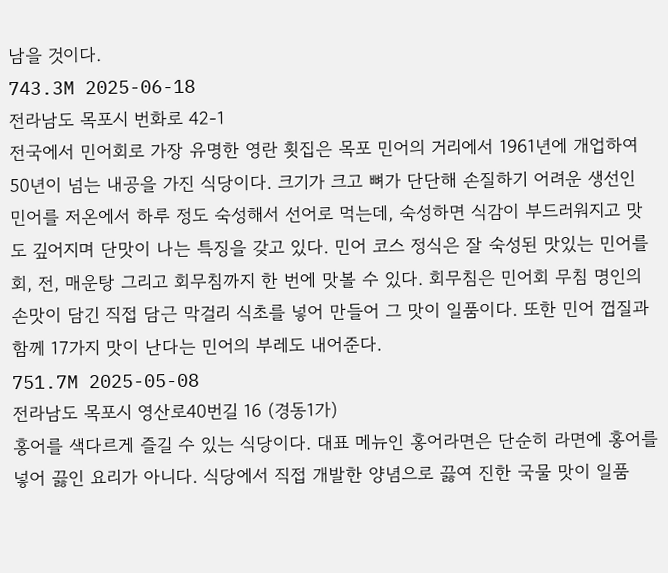남을 것이다.
743.3M 2025-06-18
전라남도 목포시 번화로 42-1
전국에서 민어회로 가장 유명한 영란 횟집은 목포 민어의 거리에서 1961년에 개업하여 50년이 넘는 내공을 가진 식당이다. 크기가 크고 뼈가 단단해 손질하기 어려운 생선인 민어를 저온에서 하루 정도 숙성해서 선어로 먹는데, 숙성하면 식감이 부드러워지고 맛도 깊어지며 단맛이 나는 특징을 갖고 있다. 민어 코스 정식은 잘 숙성된 맛있는 민어를 회, 전, 매운탕 그리고 회무침까지 한 번에 맛볼 수 있다. 회무침은 민어회 무침 명인의 손맛이 담긴 직접 담근 막걸리 식초를 넣어 만들어 그 맛이 일품이다. 또한 민어 껍질과 함께 17가지 맛이 난다는 민어의 부레도 내어준다.
751.7M 2025-05-08
전라남도 목포시 영산로40번길 16 (경동1가)
홍어를 색다르게 즐길 수 있는 식당이다. 대표 메뉴인 홍어라면은 단순히 라면에 홍어를 넣어 끓인 요리가 아니다. 식당에서 직접 개발한 양념으로 끓여 진한 국물 맛이 일품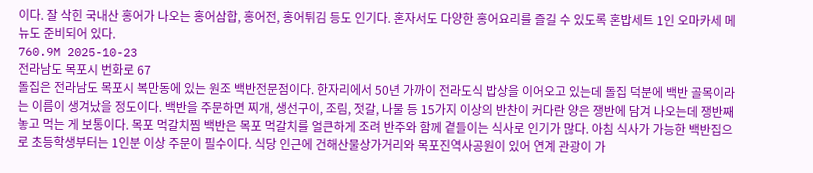이다. 잘 삭힌 국내산 홍어가 나오는 홍어삼합, 홍어전, 홍어튀김 등도 인기다. 혼자서도 다양한 홍어요리를 즐길 수 있도록 혼밥세트 1인 오마카세 메뉴도 준비되어 있다.
760.9M 2025-10-23
전라남도 목포시 번화로 67
돌집은 전라남도 목포시 복만동에 있는 원조 백반전문점이다. 한자리에서 50년 가까이 전라도식 밥상을 이어오고 있는데 돌집 덕분에 백반 골목이라는 이름이 생겨났을 정도이다. 백반을 주문하면 찌개, 생선구이, 조림, 젓갈, 나물 등 15가지 이상의 반찬이 커다란 양은 쟁반에 담겨 나오는데 쟁반째 놓고 먹는 게 보통이다. 목포 먹갈치찜 백반은 목포 먹갈치를 얼큰하게 조려 반주와 함께 곁들이는 식사로 인기가 많다. 아침 식사가 가능한 백반집으로 초등학생부터는 1인분 이상 주문이 필수이다. 식당 인근에 건해산물상가거리와 목포진역사공원이 있어 연계 관광이 가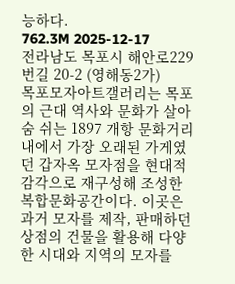능하다.
762.3M 2025-12-17
전라남도 목포시 해안로229번길 20-2 (영해동2가)
목포모자아트갤러리는 목포의 근대 역사와 문화가 살아 숨 쉬는 1897 개항 문화거리 내에서 가장 오래된 가게였던 갑자옥 모자점을 현대적 감각으로 재구성해 조성한 복합문화공간이다. 이곳은 과거 모자를 제작, 판매하던 상점의 건물을 활용해 다양한 시대와 지역의 모자를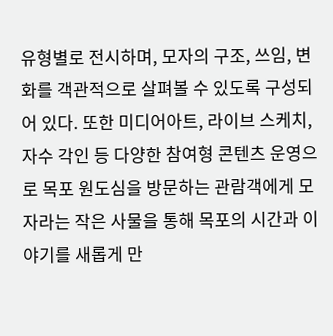유형별로 전시하며, 모자의 구조, 쓰임, 변화를 객관적으로 살펴볼 수 있도록 구성되어 있다. 또한 미디어아트, 라이브 스케치, 자수 각인 등 다양한 참여형 콘텐츠 운영으로 목포 원도심을 방문하는 관람객에게 모자라는 작은 사물을 통해 목포의 시간과 이야기를 새롭게 만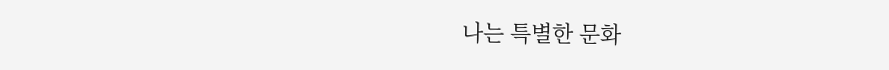나는 특별한 문화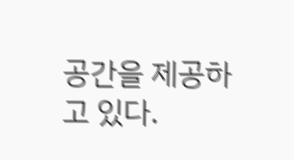공간을 제공하고 있다.